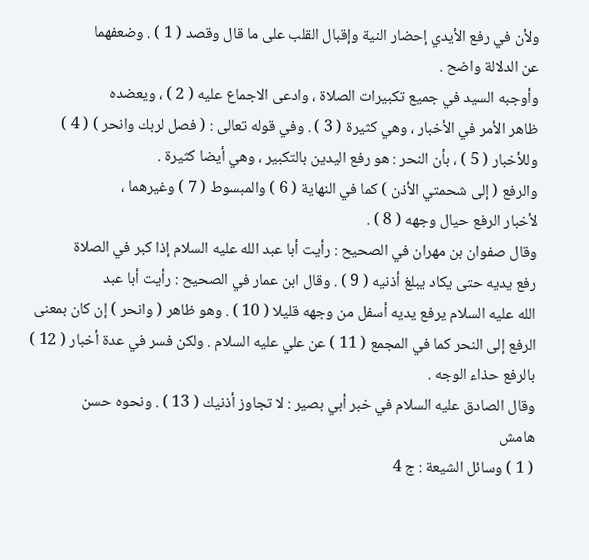ولأن في رفع الأيدي إحضار النية وإقبال القلب على ما قال وقصد ( 1 ) . وضعفهما
عن الدلالة واضح .
وأوجبه السيد في جميع تكبيرات الصلاة ، وادعى الاجماع عليه ( 2 ) ، ويعضده
ظاهر الأمر في الأخبار ، وهي كثيرة ( 3 ) . وفي قوله تعالى : ( فصل لربك وانحر ) ( 4 )
وللأخبار ( 5 ) ، بأن النحر : هو رفع اليدين بالتكبير ، وهي أيضا كثيرة .
والرفع ( إلى شحمتي الأذن ) كما في النهاية ( 6 ) والمبسوط ( 7 ) وغيرهما ،
لأخبار الرفع حيال وجهه ( 8 ) .
وقال صفوان بن مهران في الصحيح : رأيت أبا عبد الله عليه السلام إذا كبر في الصلاة
رفع يديه حتى يكاد يبلغ أذنيه ( 9 ) . وقال ابن عمار في الصحيح : رأيت أبا عبد
الله عليه السلام يرفع يديه أسفل من وجهه قليلا ( 10 ) . وهو ظاهر ( وانحر ) إن كان بمعنى
الرفع إلى النحر كما في المجمع ( 11 ) عن علي عليه السلام . ولكن فسر في عدة أخبار ( 12 )
بالرفع حذاء الوجه .
وقال الصادق عليه السلام في خبر أبي بصير : لا تجاوز أذنيك ( 13 ) . ونحوه حسن
هامش
( 1 ) وسائل الشيعة : ج 4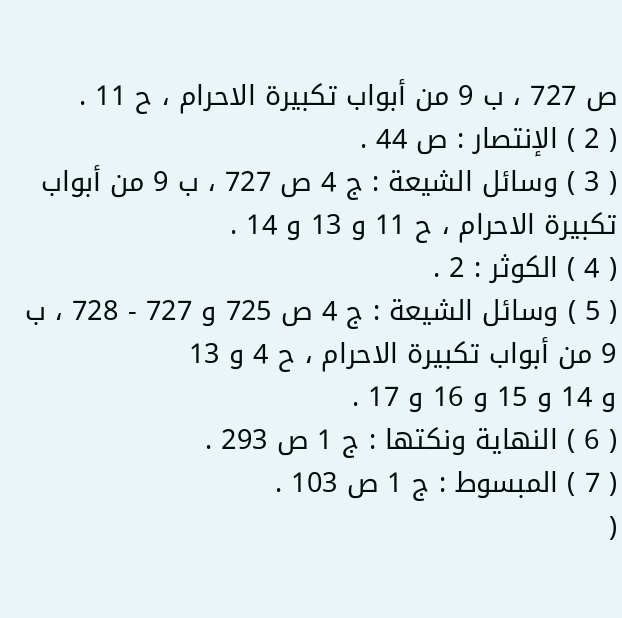ص 727 ، ب 9 من أبواب تكبيرة الاحرام ، ح 11 .
( 2 ) الإنتصار : ص 44 .
( 3 ) وسائل الشيعة : ج 4 ص 727 ، ب 9 من أبواب تكبيرة الاحرام ، ح 11 و 13 و 14 .
( 4 ) الكوثر : 2 .
( 5 ) وسائل الشيعة : ج 4 ص 725 و 727 - 728 ، ب 9 من أبواب تكبيرة الاحرام ، ح 4 و 13
و 14 و 15 و 16 و 17 .
( 6 ) النهاية ونكتها : ج 1 ص 293 .
( 7 ) المبسوط : ج 1 ص 103 .
(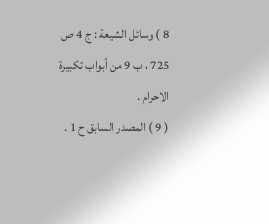8 ) وسائل الشيعة : ج 4 ص 725 ، ب 9 من أبواب تكبيرة الاحرام .
( 9 ) المصدر السابق ح 1 .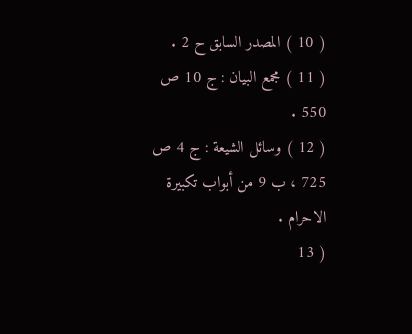( 10 ) المصدر السابق ح 2 .
( 11 ) مجمع البيان : ج 10 ص 550 .
( 12 ) وسائل الشيعة : ج 4 ص 725 ، ب 9 من أبواب تكبيرة الاحرام .
( 13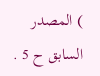) المصدر السابق ح 5 .